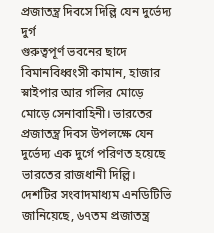প্রজাতন্ত্র দিবসে দিল্লি যেন দুর্ভেদ্য দুর্গ
গুরুত্বপূর্ণ ভবনের ছাদে বিমানবিধ্বংসী কামান, হাজার স্নাইপার আর গলির মোড়ে মোড়ে সেনাবাহিনী। ভারতের প্রজাতন্ত্র দিবস উপলক্ষে যেন দুর্ভেদ্য এক দুর্গে পরিণত হয়েছে ভারতের রাজধানী দিল্লি।
দেশটির সংবাদমাধ্যম এনডিটিভি জানিয়েছে, ৬৭তম প্রজাতন্ত্র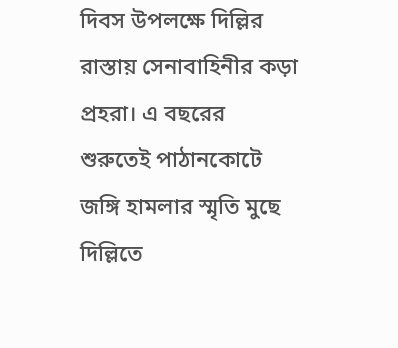দিবস উপলক্ষে দিল্লির রাস্তায় সেনাবাহিনীর কড়া প্রহরা। এ বছরের শুরুতেই পাঠানকোটে জঙ্গি হামলার স্মৃতি মুছে দিল্লিতে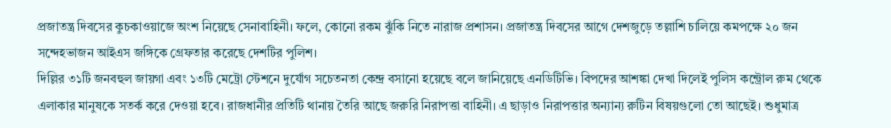প্রজাতন্ত্র দিবসের কুচকাওয়াজে অংশ নিয়েছে সেনাবাহিনী। ফলে, কোনো রকম ঝুঁকি নিতে নারাজ প্রশাসন। প্রজাতন্ত্র দিবসের আগে দেশজুড়ে তল্লাশি চালিয়ে কমপক্ষে ২০ জন সন্দেহভাজন আইএস জঙ্গিকে গ্রেফতার করেছে দেশটির পুলিশ।
দিল্লির ৩১টি জনবহুল জায়গা এবং ১৩টি মেট্রো স্টেশনে দুর্যোগ সচেতনতা কেন্দ্র বসানো হয়েছে বলে জানিয়েছে এনডিটিভি। বিপদের আশঙ্কা দেখা দিলেই পুলিস কন্ট্রোল রুম থেকে এলাকার মানুষকে সতর্ক করে দেওয়া হবে। রাজধানীর প্রতিটি থানায় তৈরি আছে জরুরি নিরাপত্তা বাহিনী। এ ছাড়াও নিরাপত্তার অন্যান্য রুটিন বিষয়গুলো তো আছেই। শুধুমাত্র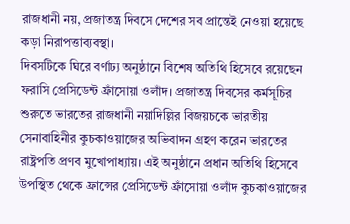রাজধানী নয়, প্রজাতন্ত্র দিবসে দেশের সব প্রান্তেই নেওয়া হয়েছে কড়া নিরাপত্তাব্যবস্থা।
দিবসটিকে ঘিরে বর্ণাঢ্য অনুষ্ঠানে বিশেষ অতিথি হিসেবে রয়েছেন ফরাসি প্রেসিডেন্ট ফ্রাঁসোয়া ওলাঁদ। প্রজাতন্ত্র দিবসের কর্মসূচির শুরুতে ভারতের রাজধানী নয়াদিল্লির বিজয়চকে ভারতীয় সেনাবাহিনীর কুচকাওয়াজের অভিবাদন গ্রহণ করেন ভারতের রাষ্ট্রপতি প্রণব মুখোপাধ্যায়। এই অনুষ্ঠানে প্রধান অতিথি হিসেবে উপস্থিত থেকে ফ্রান্সের প্রেসিডেন্ট ফ্রাঁসোয়া ওলাঁদ কুচকাওয়াজের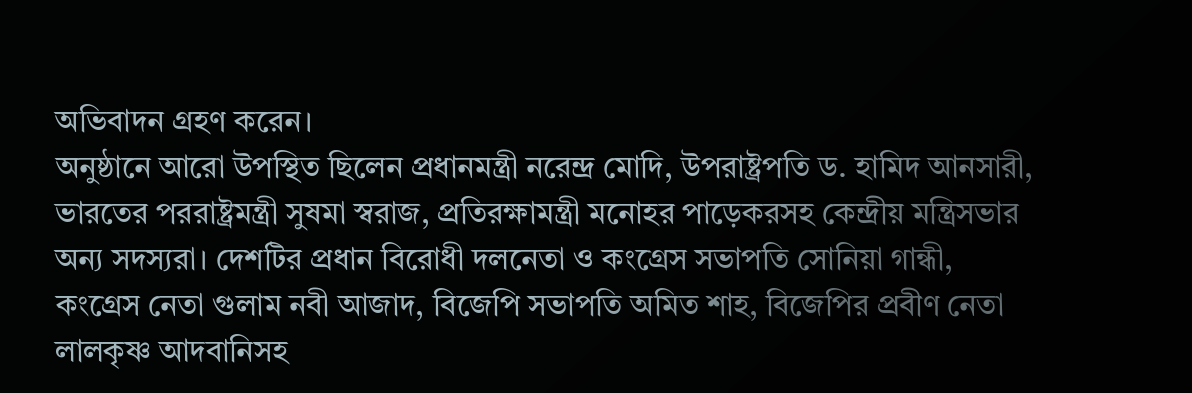অভিবাদন গ্রহণ করেন।
অনুষ্ঠানে আরো উপস্থিত ছিলেন প্রধানমন্ত্রী নরেন্দ্র মোদি, উপরাষ্ট্রপতি ড. হামিদ আনসারী, ভারতের পররাষ্ট্রমন্ত্রী সুষমা স্বরাজ, প্রতিরক্ষামন্ত্রী মনোহর পাড়েকরসহ কেন্দ্রীয় মন্ত্রিসভার অন্য সদস্যরা। দেশটির প্রধান বিরোধী দলনেতা ও কংগ্রেস সভাপতি সোনিয়া গান্ধী, কংগ্রেস নেতা গুলাম নবী আজাদ, বিজেপি সভাপতি অমিত শাহ, বিজেপির প্রবীণ নেতা লালকৃষ্ণ আদবানিসহ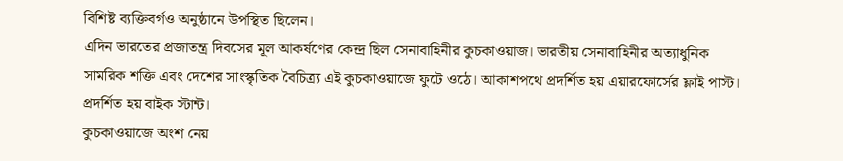বিশিষ্ট ব্যক্তিবর্গও অনুষ্ঠানে উপস্থিত ছিলেন।
এদিন ভারতের প্রজাতন্ত্র দিবসের মূল আকর্ষণের কেন্দ্র ছিল সেনাবাহিনীর কুচকাওয়াজ। ভারতীয় সেনাবাহিনীর অত্যাধুনিক সামরিক শক্তি এবং দেশের সাংস্কৃতিক বৈচিত্র্য এই কুচকাওয়াজে ফুটে ওঠে। আকাশপথে প্রদর্শিত হয় এয়ারফোর্সের ফ্লাই পাস্ট। প্রদর্শিত হয় বাইক স্টান্ট।
কুচকাওয়াজে অংশ নেয়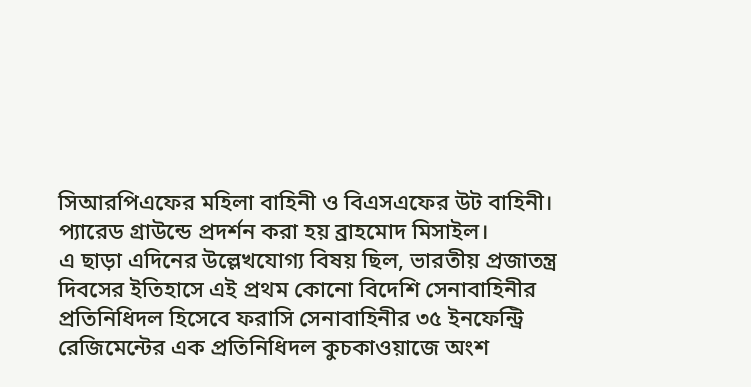সিআরপিএফের মহিলা বাহিনী ও বিএসএফের উট বাহিনী। প্যারেড গ্রাউন্ডে প্রদর্শন করা হয় ব্রাহমোদ মিসাইল।
এ ছাড়া এদিনের উল্লেখযোগ্য বিষয় ছিল, ভারতীয় প্রজাতন্ত্র দিবসের ইতিহাসে এই প্রথম কোনো বিদেশি সেনাবাহিনীর প্রতিনিধিদল হিসেবে ফরাসি সেনাবাহিনীর ৩৫ ইনফেন্ট্রি রেজিমেন্টের এক প্রতিনিধিদল কুচকাওয়াজে অংশ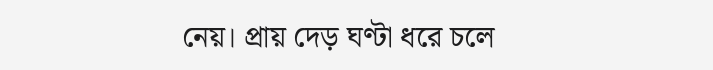নেয়। প্রায় দেড় ঘণ্টা ধরে চলে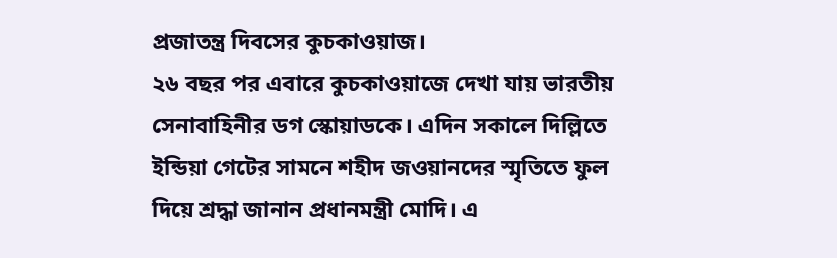প্রজাতন্ত্র দিবসের কুচকাওয়াজ।
২৬ বছর পর এবারে কুচকাওয়াজে দেখা যায় ভারতীয় সেনাবাহিনীর ডগ স্কোয়াডকে। এদিন সকালে দিল্লিতে ইন্ডিয়া গেটের সামনে শহীদ জওয়ানদের স্মৃতিতে ফুল দিয়ে শ্রদ্ধা জানান প্রধানমন্ত্রী মোদি। এ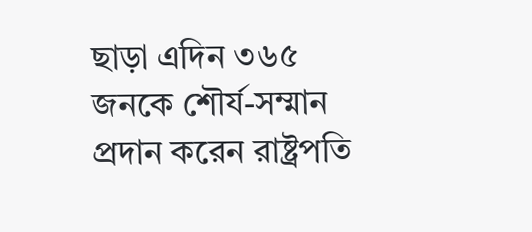ছাড়া এদিন ৩৬৫ জনকে শৌর্য-সম্মান প্রদান করেন রাষ্ট্রপতি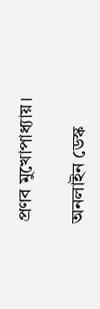প্রণব মুখোপাধ্যায়।

অনলাইন ডেস্ক